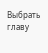Выбрать главу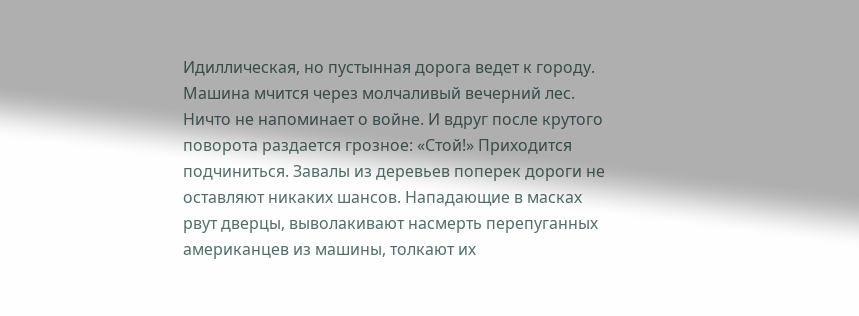Идиллическая, но пустынная дорога ведет к городу. Машина мчится через молчаливый вечерний лес. Ничто не напоминает о войне. И вдруг после крутого поворота раздается грозное: «Стой!» Приходится подчиниться. Завалы из деревьев поперек дороги не оставляют никаких шансов. Нападающие в масках рвут дверцы, выволакивают насмерть перепуганных американцев из машины, толкают их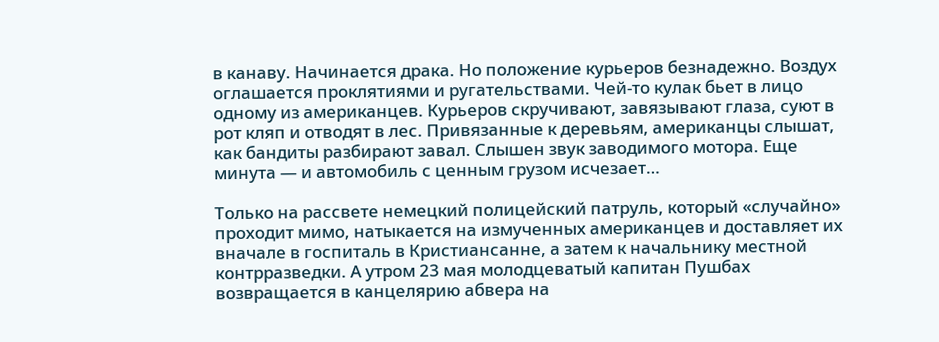в канаву. Начинается драка. Но положение курьеров безнадежно. Воздух оглашается проклятиями и ругательствами. Чей-то кулак бьет в лицо одному из американцев. Курьеров скручивают, завязывают глаза, суют в рот кляп и отводят в лес. Привязанные к деревьям, американцы слышат, как бандиты разбирают завал. Слышен звук заводимого мотора. Еще минута — и автомобиль с ценным грузом исчезает…

Только на рассвете немецкий полицейский патруль, который «случайно» проходит мимо, натыкается на измученных американцев и доставляет их вначале в госпиталь в Кристиансанне, а затем к начальнику местной контрразведки. А утром 23 мая молодцеватый капитан Пушбах возвращается в канцелярию абвера на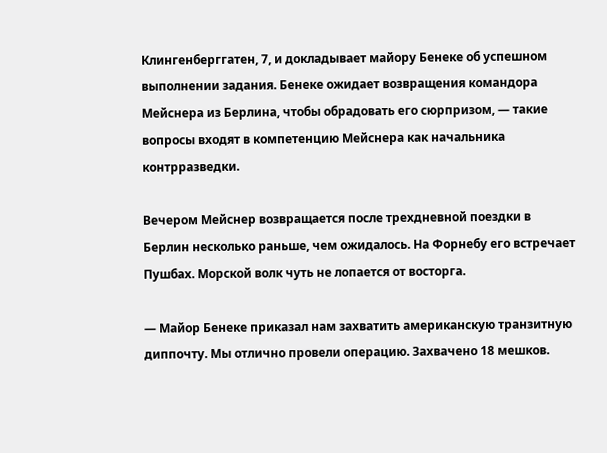Клингенберггатен, 7, и докладывает майору Бенеке об успешном выполнении задания. Бенеке ожидает возвращения командора Мейснера из Берлина, чтобы обрадовать его сюрпризом, — такие вопросы входят в компетенцию Мейснера как начальника контрразведки.

Вечером Мейснер возвращается после трехдневной поездки в Берлин несколько раньше, чем ожидалось. На Форнебу его встречает Пушбах. Морской волк чуть не лопается от восторга.

— Майор Бенеке приказал нам захватить американскую транзитную диппочту. Мы отлично провели операцию. Захвачено 18 мешков.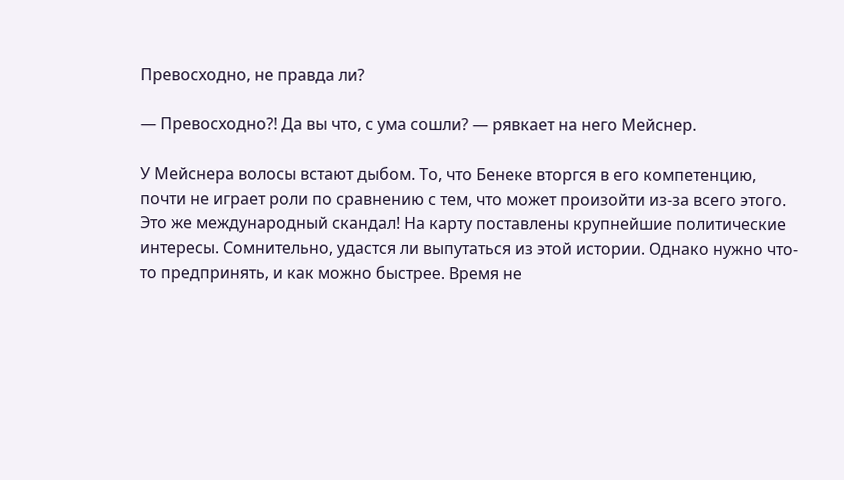Превосходно, не правда ли?

— Превосходно?! Да вы что, с ума сошли? — рявкает на него Мейснер.

У Мейснера волосы встают дыбом. То, что Бенеке вторгся в его компетенцию, почти не играет роли по сравнению с тем, что может произойти из-за всего этого. Это же международный скандал! На карту поставлены крупнейшие политические интересы. Сомнительно, удастся ли выпутаться из этой истории. Однако нужно что-то предпринять, и как можно быстрее. Время не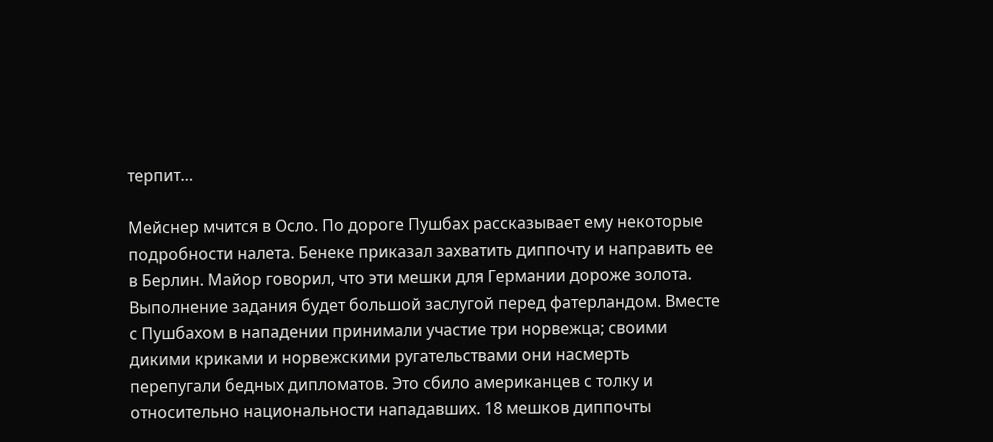терпит…

Мейснер мчится в Осло. По дороге Пушбах рассказывает ему некоторые подробности налета. Бенеке приказал захватить диппочту и направить ее в Берлин. Майор говорил, что эти мешки для Германии дороже золота. Выполнение задания будет большой заслугой перед фатерландом. Вместе с Пушбахом в нападении принимали участие три норвежца; своими дикими криками и норвежскими ругательствами они насмерть перепугали бедных дипломатов. Это сбило американцев с толку и относительно национальности нападавших. 18 мешков диппочты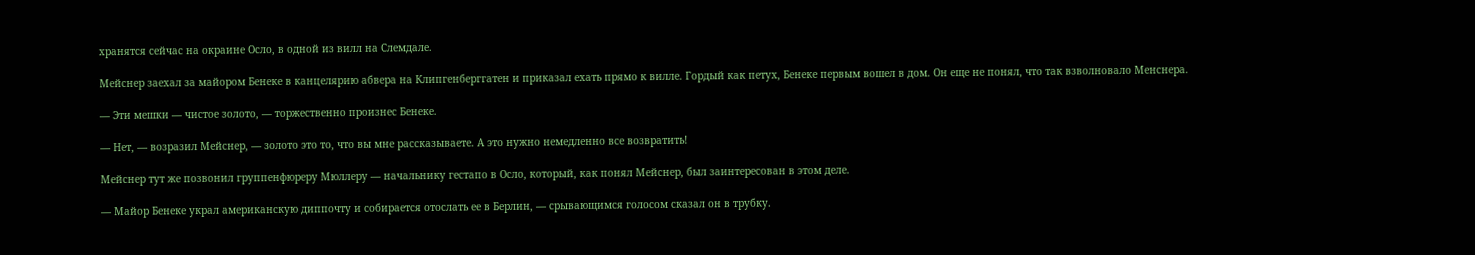хранятся сейчас на окраине Осло, в одной из вилл на Слемдале.

Мейснер заехал за майором Бенеке в канцелярию абвера на Клипгенберггатен и приказал ехать прямо к вилле. Гордый как петух, Бенеке первым вошел в дом. Он еще не понял, что так взволновало Менснера.

— Эти мешки — чистое золото, — торжественно произнес Бенеке.

— Нет, — возразил Мейснер, — золото это то, что вы мне рассказываете. А это нужно немедленно все возвратить!

Мейснер тут же позвонил группенфюреру Мюллеру — начальнику гестапо в Осло, который, как понял Мейснер, был заинтересован в этом деле.

— Майор Бенеке украл американскую диппочту и собирается отослать ее в Берлин, — срывающимся голосом сказал он в трубку.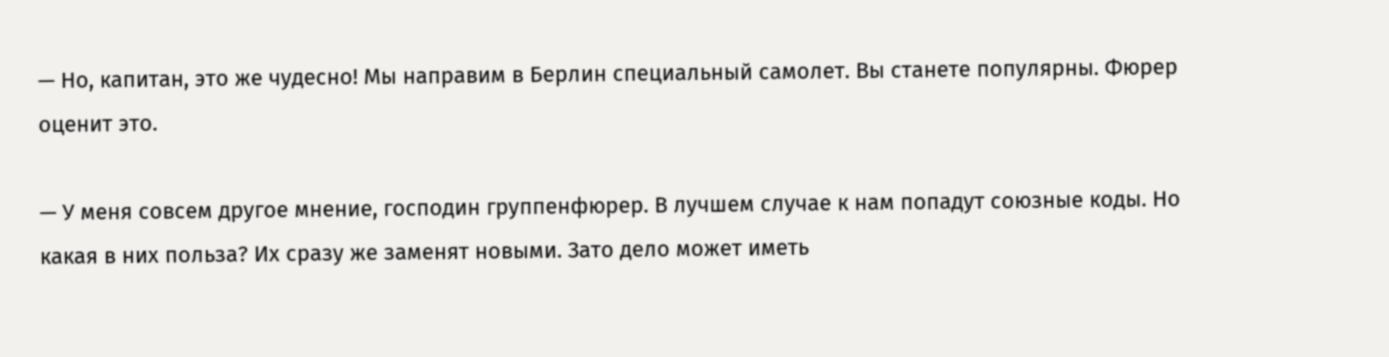— Но, капитан, это же чудесно! Мы направим в Берлин специальный самолет. Вы станете популярны. Фюрер оценит это.

— У меня совсем другое мнение, господин группенфюрер. В лучшем случае к нам попадут союзные коды. Но какая в них польза? Их сразу же заменят новыми. Зато дело может иметь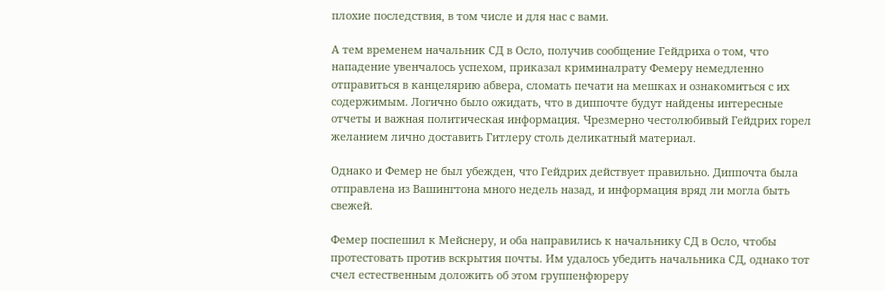плохие последствия, в том числе и для нас с вами.

А тем временем начальник СД в Осло, получив сообщение Гейдриха о том, что нападение увенчалось успехом, приказал криминалрату Фемеру немедленно отправиться в канцелярию абвера, сломать печати на мешках и ознакомиться с их содержимым. Логично было ожидать, что в диппочте будут найдены интересные отчеты и важная политическая информация. Чрезмерно честолюбивый Гейдрих горел желанием лично доставить Гитлеру столь деликатный материал.

Однако и Фемер не был убежден, что Гейдрих действует правильно. Диппочта была отправлена из Вашингтона много недель назад, и информация вряд ли могла быть свежей.

Фемер поспешил к Мейснеру, и оба направились к начальнику СД в Осло, чтобы протестовать против вскрытия почты. Им удалось убедить начальника СД, однако тот счел естественным доложить об этом группенфюреру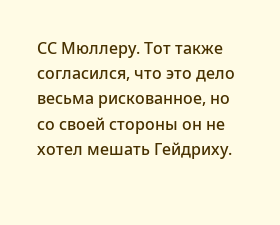СС Мюллеру. Тот также согласился, что это дело весьма рискованное, но со своей стороны он не хотел мешать Гейдриху.